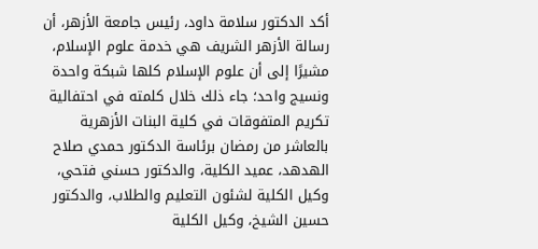أكد الدكتور سلامة داود، رئيس جامعة الأزهر، أن رسالة الأزهر الشريف هي خدمة علوم الإسلام، مشيرًا إلى أن علوم الإسلام كلها شبكة واحدة ونسيج واحد؛ جاء ذلك خلال كلمته في احتفالية تكريم المتفوقات في كلية البنات الأزهرية بالعاشر من رمضان برئاسة الدكتور حمدي صلاح الهدهد، عميد الكلية، والدكتور حسني فتحي، وكيل الكلية لشئون التعليم والطلاب، والدكتور حسين الشيخ، وكيل الكلية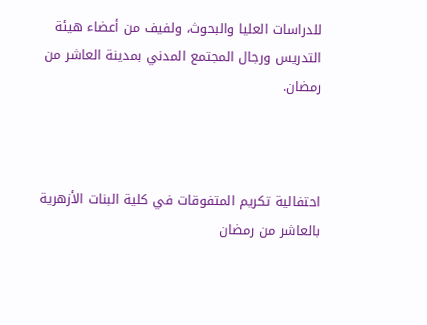للدراسات العليا والبحوث، ولفيف من أعضاء هيئة التدريس ورجال المجتمع المدني بمدينة العاشر من رمضان.



احتفالية تكريم المتفوقات في كلية البنات الأزهرية بالعاشر من رمضان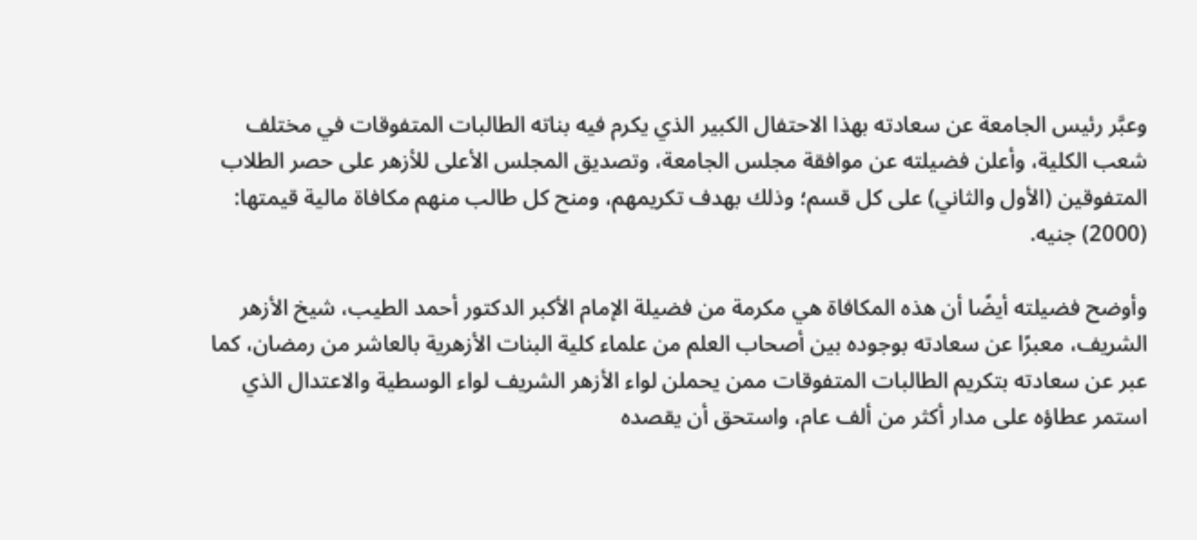وعبَّر رئيس الجامعة عن سعادته بهذا الاحتفال الكبير الذي يكرم فيه بناته الطالبات المتفوقات في مختلف شعب الكلية، وأعلن فضيلته عن موافقة مجلس الجامعة، وتصديق المجلس الأعلى للأزهر على حصر الطلاب المتفوقين (الأول والثاني) على كل قسم؛ وذلك بهدف تكريمهم، ومنح كل طالب منهم مكافاة مالية قيمتها: (2000) جنيه.

وأوضح فضيلته أيضًا أن هذه المكافاة هي مكرمة من فضيلة الإمام الأكبر الدكتور أحمد الطيب، شيخ الأزهر الشريف، معبرًا عن سعادته بوجوده بين أصحاب العلم من علماء كلية البنات الأزهرية بالعاشر من رمضان، كما عبر عن سعادته بتكريم الطالبات المتفوقات ممن يحملن لواء الأزهر الشريف لواء الوسطية والاعتدال الذي استمر عطاؤه على مدار أكثر من ألف عام، واستحق أن يقصده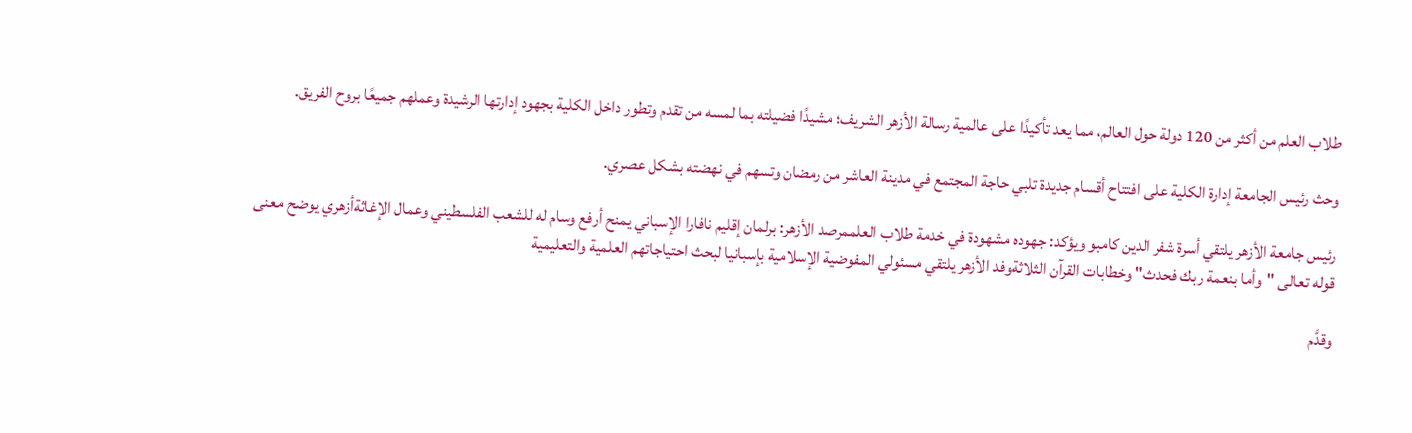طلاب العلم من أكثر من 120 دولة حول العالم، مما يعد تأكيدًا على عالمية رسالة الأزهر الشريف؛ مشيدًا فضيلته بما لمسه من تقدم وتطور داخل الكلية بجهود إدارتها الرشيدة وعملهم جميعًا بروح الفريق.

وحث رئيس الجامعة إدارة الكلية على افتتاح أقسام جديدة تلبي حاجة المجتمع في مدينة العاشر من رمضان وتسهم في نهضته بشكل عصري.

رئيس جامعة الأزهر يلتقي أسرة شفر الدين كامبو ويؤكد: جهوده مشهودة في خدمة طلاب العلممرصد الأزهر: برلمان إقليم نافارا الإسباني يمنح أرفع وسام له للشعب الفلسطيني وعمال الإغاثةأزهري يوضح معنى قوله تعالى "وأما بنعمة ربك فحدث" وخطابات القرآن الثلاثةوفد الأزهر يلتقي مسئولي المفوضية الإسلامية بإسبانيا لبحث احتياجاتهم العلمية والتعليمية

وقدَّم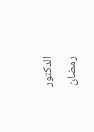الدكتور رمضان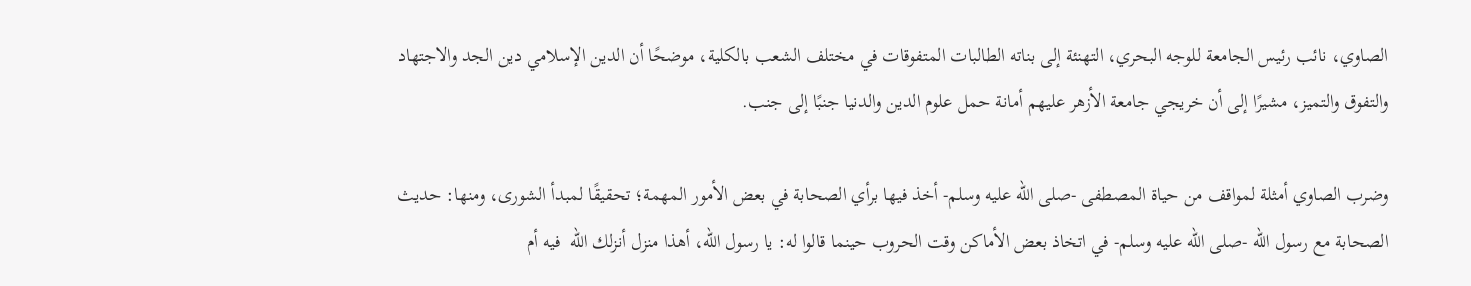الصاوي، نائب رئيس الجامعة للوجه البحري، التهنئة إلى بناته الطالبات المتفوقات في مختلف الشعب بالكلية، موضحًا أن الدين الإسلامي دين الجد والاجتهاد والتفوق والتميز، مشيرًا إلى أن خريجي جامعة الأزهر عليهم أمانة حمل علوم الدين والدنيا جنبًا إلى جنب.

وضرب الصاوي أمثلة لمواقف من حياة المصطفى -صلى الله عليه وسلم- أخذ فيها برأي الصحابة في بعض الأمور المهمة؛ تحقيقًا لمبدأ الشورى، ومنها: حديث الصحابة مع رسول الله -صلى الله عليه وسلم- في اتخاذ بعض الأماكن وقت الحروب حينما قالوا له: يا رسول الله، أهذا منزل أنزلك الله  فيه أم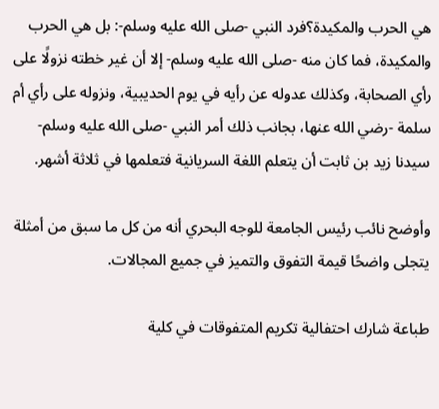هي الحرب والمكيدة؟فرد النبي -صلى الله عليه وسلم-: بل هي الحرب والمكيدة، فما كان منه -صلى الله عليه وسلم- إلا أن غير خطته نزولًا على رأي الصحابة، وكذلك عدوله عن رأيه في يوم الحديبية، ونزوله على رأي أم سلمة -رضي الله عنها، بجانب ذلك أمر النبي -صلى الله عليه وسلم- سيدنا زيد بن ثابت أن يتعلم اللغة السريانية فتعلمها في ثلاثة أشهر.

وأوضح نائب رئيس الجامعة للوجه البحري أنه من كل ما سبق من أمثلة يتجلى واضحًا قيمة التفوق والتميز في جميع المجالات.

طباعة شارك احتفالية تكريم المتفوقات في كلية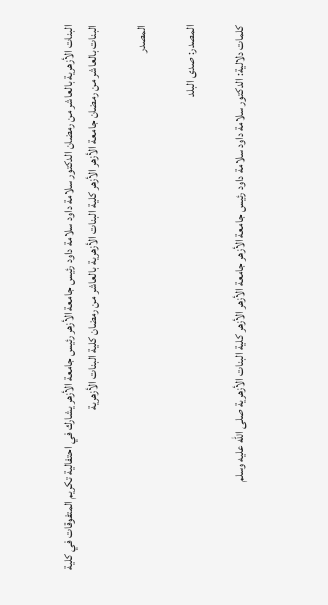البنات الأزهرية بالعاشر من رمضان الدكتور سلامة داود سلامة داود رئيس جامعة الأزهر رئيس جامعة الأزهر يشارك في احتفالية تكريم المتفوقات في كلية البنات بالعاشر من رمضان جامعة الأزهر الأزهر كلية البنات الأزهرية بالعاشر من رمضان كلية البنات الأزهرية

المصدر

المصدر: صدى البلد

كلمات دلالية: الدكتور سلامة داود سلامة داود رئيس جامعة الأزهر جامعة الأزهر الأزهر كلية البنات الأزهرية صلى الله علیه وسلم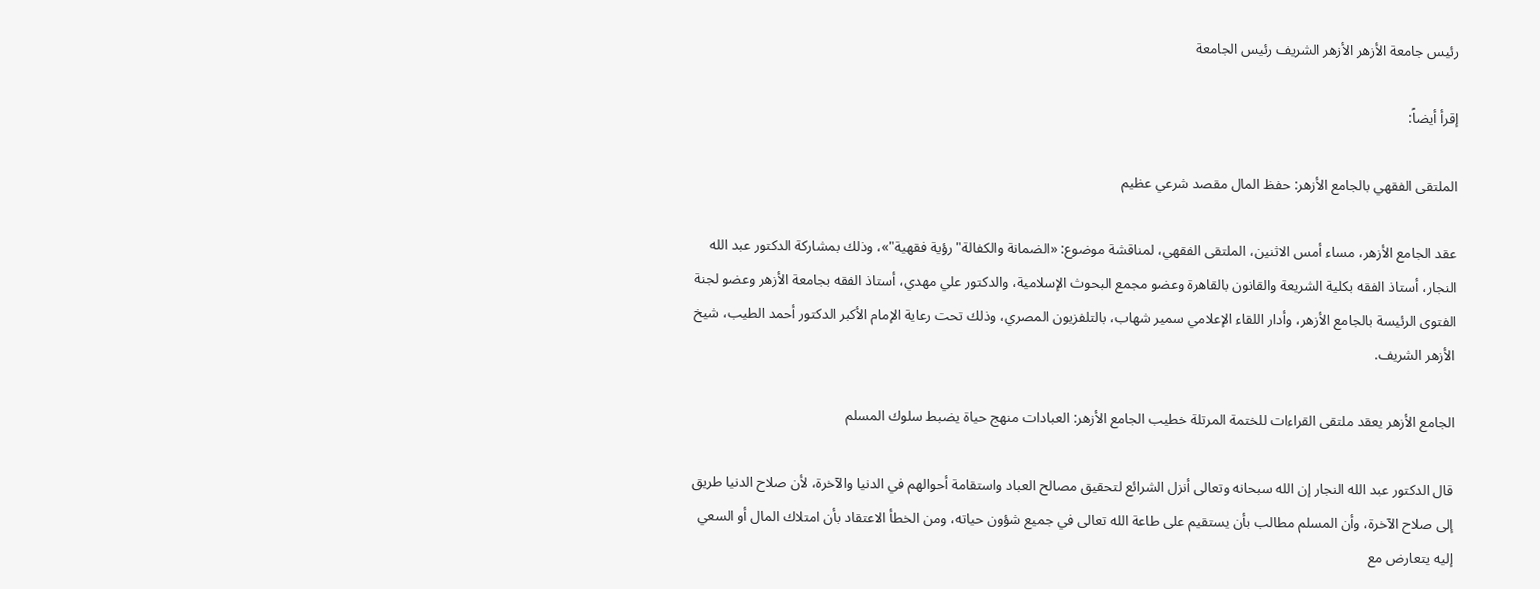رئیس جامعة الأزهر الأزهر الشریف رئیس الجامعة

إقرأ أيضاً:

الملتقى الفقهي بالجامع الأزهر: حفظ المال مقصد شرعي عظيم

عقد الجامع الأزهر، مساء أمس الاثنين، الملتقى الفقهي، لمناقشة موضوع: «الضمانة والكفالة"رؤية فقهية"»، وذلك بمشاركة الدكتور عبد الله النجار، أستاذ الفقه بكلية الشريعة والقانون بالقاهرة وعضو مجمع البحوث الإسلامية، والدكتور علي مهدي، أستاذ الفقه بجامعة الأزهر وعضو لجنة الفتوى الرئيسة بالجامع الأزهر، وأدار اللقاء الإعلامي سمير شهاب، بالتلفزيون المصري، وذلك تحت رعاية الإمام الأكبر الدكتور أحمد الطيب، شيخ الأزهر الشريف.

الجامع الأزهر يعقد ملتقى القراءات للختمة المرتلة خطيب الجامع الأزهر: العبادات منهج حياة يضبط سلوك المسلم

قال الدكتور عبد الله النجار إن الله سبحانه وتعالى أنزل الشرائع لتحقيق مصالح العباد واستقامة أحوالهم في الدنيا والآخرة، لأن صلاح الدنيا طريق إلى صلاح الآخرة، وأن المسلم مطالب بأن يستقيم على طاعة الله تعالى في جميع شؤون حياته، ومن الخطأ الاعتقاد بأن امتلاك المال أو السعي إليه يتعارض مع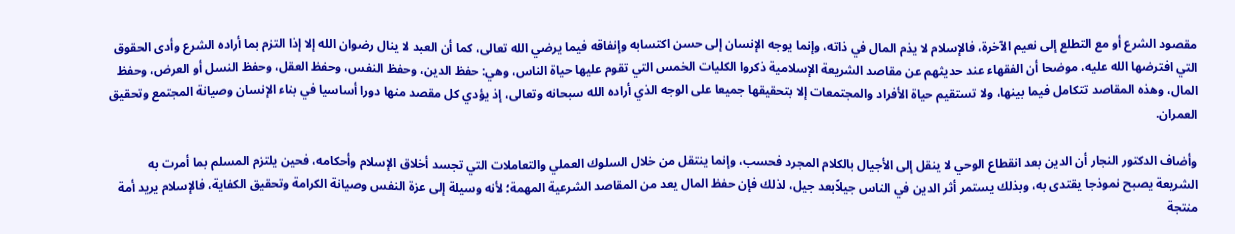مقصود الشرع أو مع التطلع إلى نعيم الآخرة، فالإسلام لا يذم المال في ذاته، وإنما يوجه الإنسان إلى حسن اكتسابه وإنفاقه فيما يرضي الله تعالى، كما أن العبد لا ينال رضوان الله إلا إذا التزم بما أراده الشرع وأدى الحقوق التي افترضها الله عليه، موضحا أن الفقهاء عند حديثهم عن مقاصد الشريعة الإسلامية ذكروا الكليات الخمس التي تقوم عليها حياة الناس، وهي: حفظ الدين، وحفظ النفس، وحفظ العقل، وحفظ النسل أو العرض، وحفظ المال، وهذه المقاصد تتكامل فيما بينها، ولا تستقيم حياة الأفراد والمجتمعات إلا بتحقيقها جميعا على الوجه الذي أراده الله سبحانه وتعالى، إذ يؤدي كل مقصد منها دورا أساسيا في بناء الإنسان وصيانة المجتمع وتحقيق العمران.

وأضاف الدكتور النجار أن الدين بعد انقطاع الوحي لا ينقل إلى الأجيال بالكلام المجرد فحسب، وإنما ينتقل من خلال السلوك العملي والتعاملات التي تجسد أخلاق الإسلام وأحكامه، فحين يلتزم المسلم بما أمرت به الشريعة يصبح نموذجا يقتدى به، وبذلك يستمر أثر الدين في الناس جيلاًبعد جيل، لذلك فإن حفظ المال يعد من المقاصد الشرعية المهمة؛ لأنه وسيلة إلى عزة النفس وصيانة الكرامة وتحقيق الكفاية، فالإسلام يريد أمة منتجة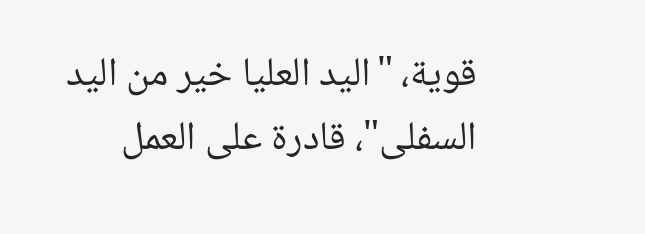قوية، "اليد العليا خير من اليد السفلى"، قادرة على العمل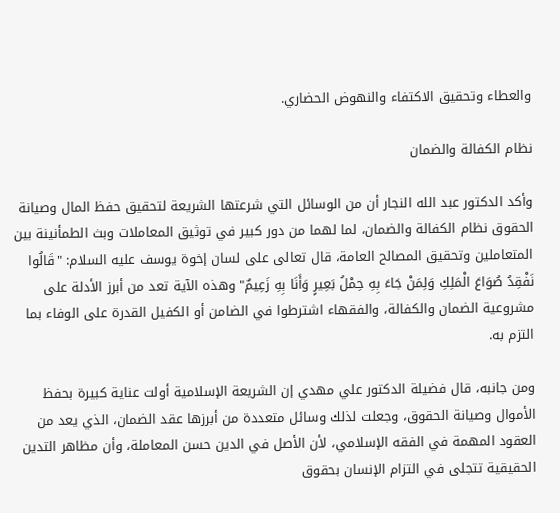والعطاء وتحقيق الاكتفاء والنهوض الحضاري.

نظام الكفالة والضمان

وأكد الدكتور عبد الله النجار أن من الوسائل التي شرعتها الشريعة لتحقيق حفظ المال وصيانة الحقوق نظام الكفالة والضمان، لما لهما من دور كبير في توثيق المعاملات وبث الطمأنينة بين المتعاملين وتحقيق المصالح العامة، قال تعالى على لسان إخوة يوسف عليه السلام: "قَالُوا نَفْقِدُ صُوَاعَ الْمَلِكِ وَلِمَنْ جَاءَ بِهِ حِمْلُ بَعِيرٍ وَأَنَا بِهِ زَعِيمٌ" وهذه الآية تعد من أبرز الأدلة على مشروعية الضمان والكفالة، والفقهاء اشترطوا في الضامن أو الكفيل القدرة على الوفاء بما التزم به.

ومن جانبه، قال فضيلة الدكتور علي مهدي إن الشريعة الإسلامية أولت عناية كبيرة بحفظ الأموال وصيانة الحقوق، وجعلت لذلك وسائل متعددة من أبرزها عقد الضمان، الذي يعد من العقود المهمة في الفقه الإسلامي، لأن الأصل في الدين حسن المعاملة، وأن مظاهر التدين الحقيقية تتجلى في التزام الإنسان بحقوق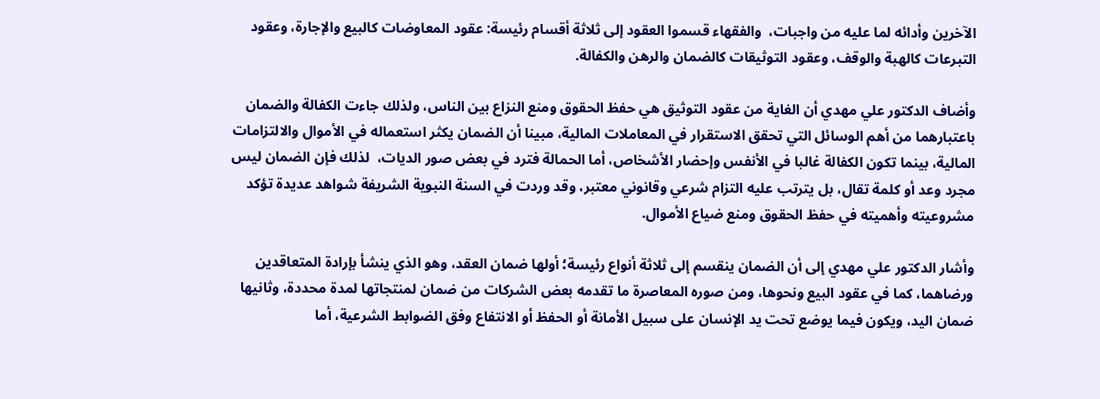الآخرين وأدائه لما عليه من واجبات،  والفقهاء قسموا العقود إلى ثلاثة أقسام رئيسة: عقود المعاوضات كالبيع والإجارة، وعقود التبرعات كالهبة والوقف، وعقود التوثيقات كالضمان والرهن والكفالة.

وأضاف الدكتور علي مهدي أن الغاية من عقود التوثيق هي حفظ الحقوق ومنع النزاع بين الناس، ولذلك جاءت الكفالة والضمان باعتبارهما من أهم الوسائل التي تحقق الاستقرار في المعاملات المالية، مبينا أن الضمان يكثر استعماله في الأموال والالتزامات المالية، بينما تكون الكفالة غالبا في الأنفس وإحضار الأشخاص، أما الحمالة فترد في بعض صور الديات،  لذلك فإن الضمان ليس مجرد وعد أو كلمة تقال، بل يترتب عليه التزام شرعي وقانوني معتبر، وقد وردت في السنة النبوية الشريفة شواهد عديدة تؤكد مشروعيته وأهميته في حفظ الحقوق ومنع ضياع الأموال.

وأشار الدكتور علي مهدي إلى أن الضمان ينقسم إلى ثلاثة أنواع رئيسة؛ أولها ضمان العقد، وهو الذي ينشأ بإرادة المتعاقدين ورضاهما، كما في عقود البيع ونحوها، ومن صوره المعاصرة ما تقدمه بعض الشركات من ضمان لمنتجاتها لمدة محددة، وثانيها ضمان اليد، ويكون فيما يوضع تحت يد الإنسان على سبيل الأمانة أو الحفظ أو الانتفاع وفق الضوابط الشرعية، أما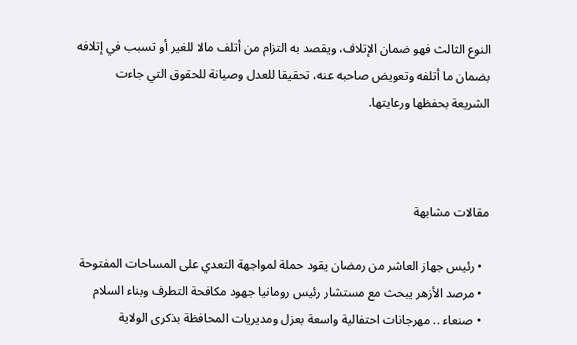النوع الثالث فهو ضمان الإتلاف، ويقصد به التزام من أتلف مالا للغير أو تسبب في إتلافه بضمان ما أتلفه وتعويض صاحبه عنه، تحقيقا للعدل وصيانة للحقوق التي جاءت الشريعة بحفظها ورعايتها.



مقالات مشابهة

  • رئيس جهاز العاشر من رمضان يقود حملة لمواجهة التعدي على المساحات المفتوحة
  • مرصد الأزهر يبحث مع مستشار رئيس رومانيا جهود مكافحة التطرف وبناء السلام
  • صنعاء .. مهرجانات احتفالية واسعة بعزل ومديريات المحافظة بذكرى الولاية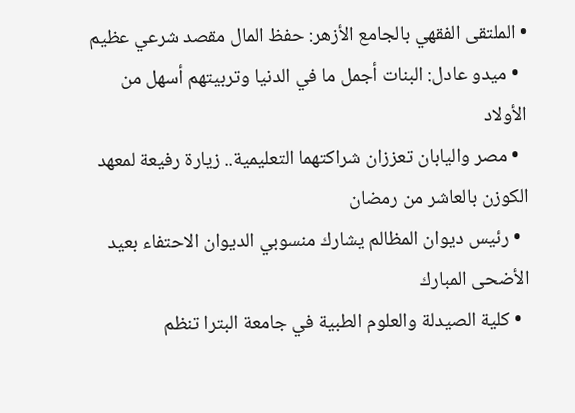• الملتقى الفقهي بالجامع الأزهر: حفظ المال مقصد شرعي عظيم
  • ميدو عادل: البنات أجمل ما في الدنيا وتربيتهم أسهل من الأولاد
  • مصر واليابان تعززان شراكتهما التعليمية.. زيارة رفيعة لمعهد الكوزن بالعاشر من رمضان
  • رئيس ديوان المظالم يشارك منسوبي الديوان الاحتفاء بعيد الأضحى المبارك
  • كلية الصيدلة والعلوم الطبية في جامعة البترا تنظم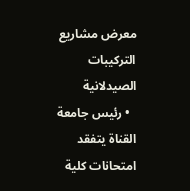معرض مشاريع التركيبات الصيدلانية
  • رئيس جامعة القناة يتفقد امتحانات كلية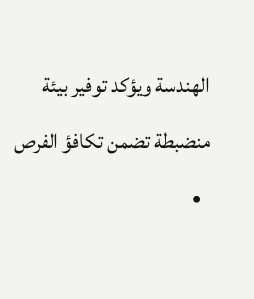الهندسة ويؤكد توفير بيئة منضبطة تضمن تكافؤ الفرص
  •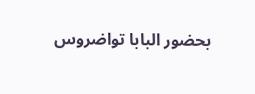بحضور البابا تواضروس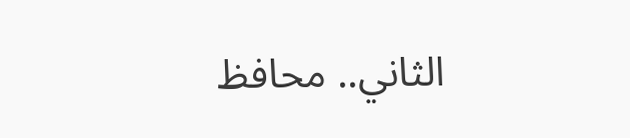الثاني.. محافظ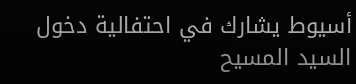أسيوط يشارك في احتفالية دخول السيد المسيح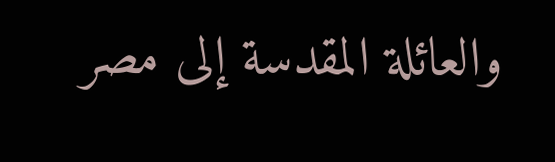والعائلة المقدسة إلى مصر